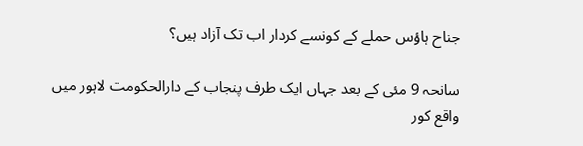جناح ہاؤس حملے کے کونسے کردار اب تک آزاد ہیں؟

سانحہ 9 مئی کے بعد جہاں ایک طرف پنجاب کے دارالحکومت لاہور میں واقع کور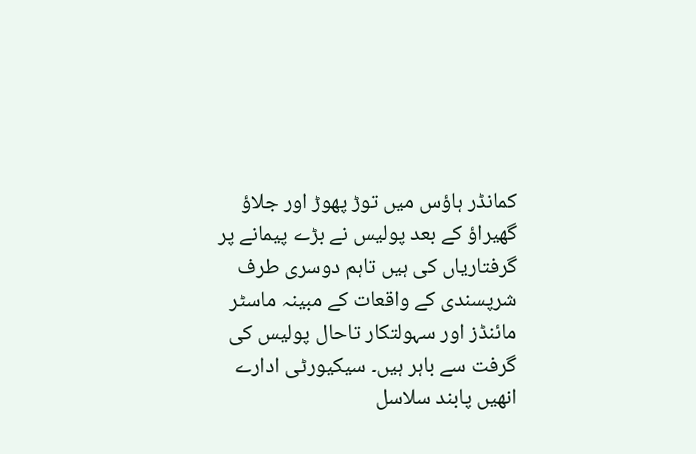کمانڈر ہاؤس میں توڑ پھوڑ اور جلاؤ گھیراؤ کے بعد پولیس نے بڑے پیمانے پر گرفتاریاں کی ہیں تاہم دوسری طرف شرپسندی کے واقعات کے مبینہ ماسٹر مائنڈز اور سہولتکار تاحال پولیس کی گرفت سے باہر ہیں۔ سیکیورٹی ادارے انھیں پابند سلاسل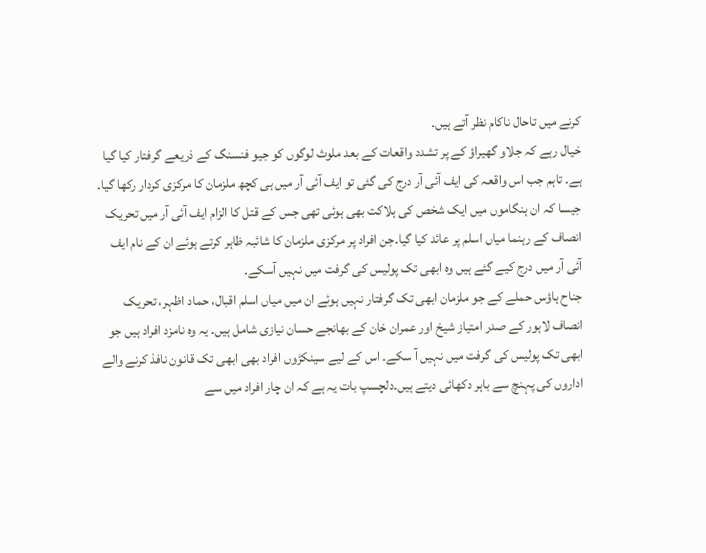کرنے میں تاحال ناکام نظر آتے ہیں۔
خیال رہے کہ جلاو گھیراؤ کے پر تشدد واقعات کے بعد ملوث لوگوں کو جیو فنسنگ کے ذریعے گرفتار کیا گیا ہے۔ تاہم جب اس واقعہ کی ایف آئی آر درج کی گئی تو ایف آئی آر میں ہی کچھ ملزمان کا مرکزی کردار رکھا گیا۔ جیسا کہ ان ہنگاموں میں ایک شخص کی ہلاکت بھی ہوئی تھی جس کے قتل کا الزام ایف آئی آر میں تحریک انصاف کے رہنما میاں اسلم پر عائد کیا گیا۔جن افراد پر مرکزی ملزمان کا شائبہ ظاہر کرتے ہوئے ان کے نام ایف آئی آر میں درج کیے گئے ہیں وہ ابھی تک پولیس کی گرفت میں نہیں آسکے۔
جناح ہاؤس حملے کے جو ملزمان ابھی تک گرفتار نہیں ہوئے ان میں میاں اسلم اقبال، حماد اظہر، تحریک انصاف لاہور کے صدر امتیاز شیخ اور عمران خان کے بھانجے حسان نیازی شامل ہیں۔ یہ وہ نامزد افراد ہیں جو ابھی تک پولیس کی گرفت میں نہیں آ سکے۔ اس کے لیے سینکڑوں افراد بھی ابھی تک قانون نافذ کرنے والے اداروں کی پہنچ سے باہر دکھائی دیتے ہیں۔دلچسپ بات یہ ہے کہ ان چار افراد میں سے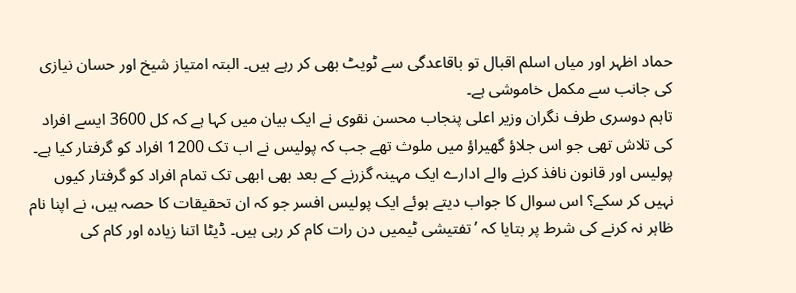حماد اظہر اور میاں اسلم اقبال تو باقاعدگی سے ٹویٹ بھی کر رہے ہیں۔ البتہ امتیاز شیخ اور حسان نیازی کی جانب سے مکمل خاموشی ہے۔
تاہم دوسری طرف نگران وزیر اعلی پنجاب محسن نقوی نے ایک بیان میں کہا ہے کہ کل 3600 ایسے افراد کی تلاش تھی جو اس جلاؤ گھیراؤ میں ملوث تھے جب کہ پولیس نے اب تک 1200 افراد کو گرفتار کیا ہے۔ پولیس اور قانون نافذ کرنے والے ادارے ایک مہینہ گزرنے کے بعد بھی ابھی تک تمام افراد کو گرفتار کیوں نہیں کر سکے؟ اس سوال کا جواب دیتے ہوئے ایک پولیس افسر جو کہ ان تحقیقات کا حصہ ہیں، نے اپنا نام ظاہر نہ کرنے کی شرط پر بتایا کہ ’تفتیشی ٹیمیں دن رات کام کر رہی ہیں۔ ڈیٹا اتنا زیادہ اور کام کی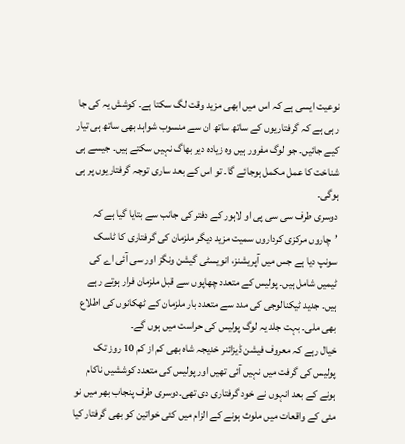نوعیت ایسی ہے کہ اس میں ابھی مزید وقت لگ سکتا ہے۔ کوشش یہ کی جا رہی ہے کہ گرفتاریوں کے ساتھ ساتھ ان سے منسوب شواہد بھی ساتھ ہی تیار کیے جائیں۔ جو لوگ مفرور ہیں وہ زیادہ دیر بھاگ نہیں سکتے ہیں۔ جیسے ہی شناخت کا عمل مکمل ہوجائے گا۔ تو اس کے بعد ساری توجہ گرفتاریوں پر ہی ہوگی۔
دوسری طرف سی سی پی او لاہور کے دفتر کی جانب سے بتایا گیا ہے کہ ’چاروں مرکزی کرداروں سمیت مزید دیگر ملزمان کی گرفتاری کا ٹاسک سونپ دیا ہے جس میں آپریشنز، انویسٹی گیشن ونگز اور سی آئی اے کی ٹیمیں شامل ہیں۔ پولیس کے متعدد چھاپوں سے قبل ملزمان فرار ہوتے رہے ہیں۔ جدید ٹیکنالوجی کی مدد سے متعدد بار ملزمان کے ٹھکانوں کی اطلاع بھی ملی۔ بہت جلد یہ لوگ پولیس کی حراست میں ہوں گے۔
خیال رہے کہ معروف فیشن ڈیزائنر خدیجہ شاہ بھی کم از کم 10 روز تک پولیس کی گرفت میں نہیں آئی تھیں اور پولیس کی متعدد کوششیں ناکام ہونے کے بعد انہوں نے خود گرفتاری دی تھی۔دوسری طرف پنجاب بھر میں نو مئی کے واقعات میں ملوث ہونے کے الزام میں کئی خواتین کو بھی گرفتار کیا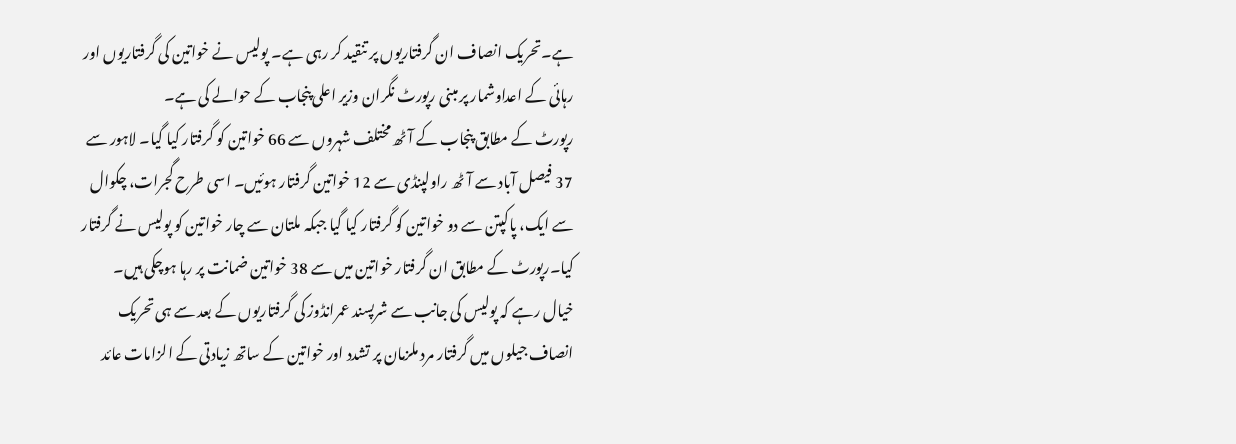ہے۔تحریک انصاف ان گرفتاریوں پر تنقید کر رہی ہے۔ پولیس نے خواتین کی گرفتاریوں اور رہائی کے اعداوشمار پر مبنی رپورٹ نگران وزیر اعلی پنجاب کے حوالے کی ہے۔
رپورٹ کے مطابق پنجاب کے آٹھ مختلف شہروں سے 66 خواتین کو گرفتار کیا گیا۔ لاہور سے 37 فیصل آباد سے آٹھ راولپنڈی سے 12 خواتین گرفتار ہوئیں۔ اسی طرح گجرات، چکوال سے ایک، پاکپتن سے دو خواتین کو گرفتار کیا گیا جبکہ ملتان سے چار خواتین کو پولیس نے گرفتار کیا۔رپورٹ کے مطابق ان گرفتار خواتین میں سے 38 خواتین ضمانت پر رہا ہوچکی ہیں۔
خیال رہے کہ پولیس کی جانب سے شرپسند عمرانڈوز کی گرفتاریوں کے بعد سے ہی تحریک انصاف جیلوں میں گرفتار مرد ملزمان پر تشدد اور خواتین کے ساتھ زیادتی کے الزامات عائد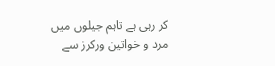کر رہی ہے تاہم جیلوں میں مرد و خواتین ورکرز سے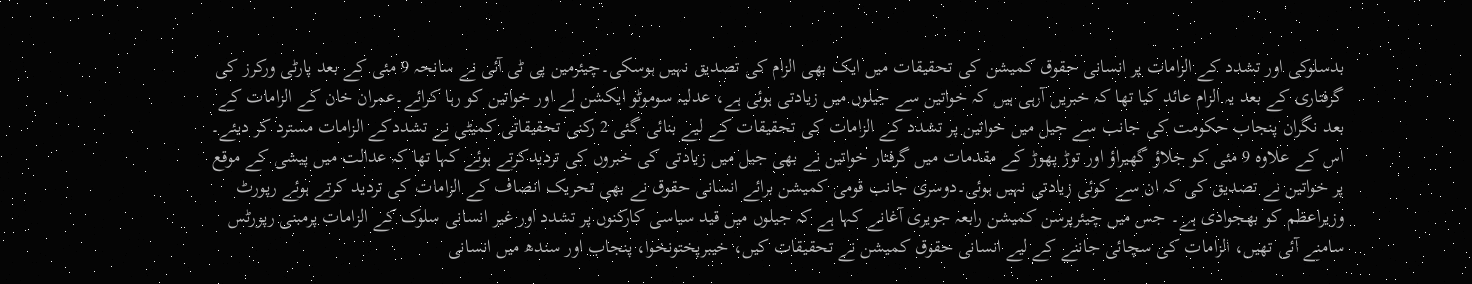بدسلوکی اور تشدد کے الزامات پر انسانی حقوق کمیشن کی تحقیقات میں ایک بھی الزام کی تصدیق نہیں ہوسکی۔چیئرمین پی ٹی آئی نے سانحہ 9 مئی کے بعد پارٹی ورکرز کی گرفتاری کے بعد یہ الزام عائد کیا تھا کہ خبریں آرہی ہیں کہ خواتین سے جیلوں میں زیادتی ہوئی ہے، عدلیہ سوموٹو ایکشن لے اور خواتین کو رہا کرائے۔عمران خان کے الزامات کے بعد نگران پنجاب حکومت کی جانب سے جیل میں خواتین پر تشدد کے الزامات کی تحقیقات کے لیے بنائی گئی 2 رکنی تحقیقاتی کمیٹی نے تشددکے الزامات مسترد کر دیئے۔
اس کے علاوہ 9 مئی کو جلاؤ گھیراؤ اور توڑ پھوڑ کے مقدمات میں گرفتار خواتین نے بھی جیل میں زیادتی کی خبروں کی تردیدکرتے ہوئے کہا تھا کہ عدالت میں پیشی کے موقع پر خواتین نے تصدیق کی کہ ان سے کوئی زیادتی نہیں ہوئی۔دوسری جانب قومی کمیشن برائے انسانی حقوق نے بھی تحریک انصاف کے الزامات کی تردید کرتے ہوئے رپورٹ وزیراعظم کو بھجوادی ہے۔ جس میں چیئرپرسن کمیشن رابعہ جویری آغانے کہا ہے کہ جیلوں میں قید سیاسی کارکنوں پر تشدد اور غیر انسانی سلوک کے الزامات پرمبنی رپورٹس سامنے آئی تھیں، الزامات کی سچائی جاننے کے لیے انسانی حقوق کمیشن نے تحقیقات کیں، خیبرپختونخوا، پنجاب اور سندھ میں انسانی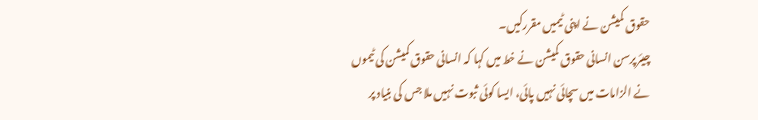حقوق کمیشن نے اپنی ٹیمیں مقررکیں۔
چیئرپرسن انسانی حقوق کمیشن نے خط میں کہا کہ انسانی حقوق کمیشن کی ٹیموں نے الزامات میں سچائی نہیں پائی، ایسا کوئی ثبوت نہیں ملا جس کی بنیاد پر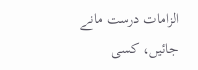الزامات درست مانے جائیں، کسی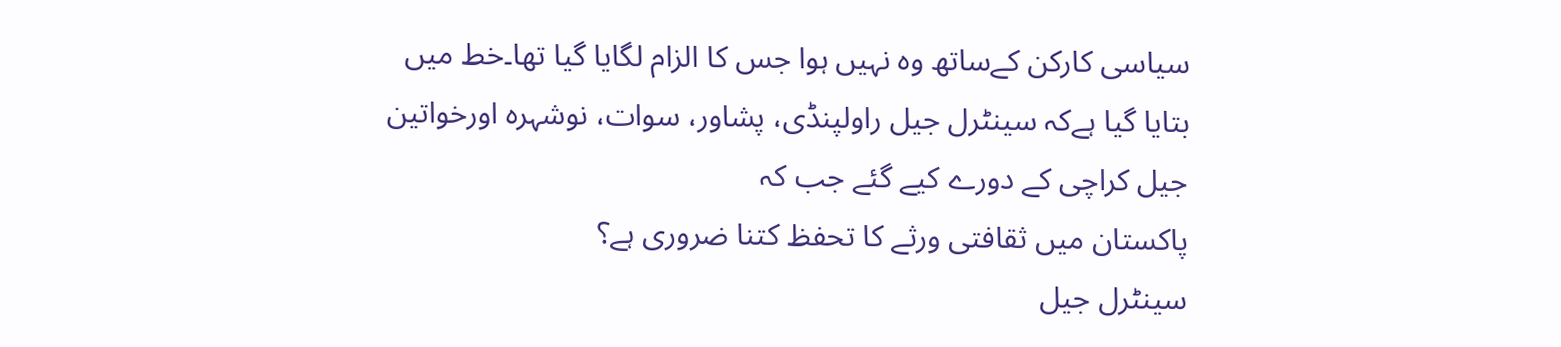سیاسی کارکن کےساتھ وہ نہیں ہوا جس کا الزام لگایا گیا تھا۔خط میں بتایا گیا ہےکہ سینٹرل جیل راولپنڈی، پشاور، سوات، نوشہرہ اورخواتین جیل کراچی کے دورے کیے گئے جب کہ
پاکستان میں ثقافتی ورثے کا تحفظ کتنا ضروری ہے؟
سینٹرل جیل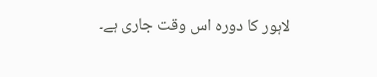لاہور کا دورہ اس وقت جاری ہے۔